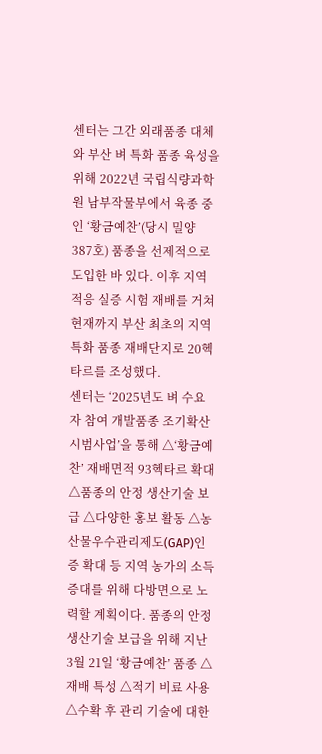센터는 그간 외래품종 대체와 부산 벼 특화 품종 육성을 위해 2022년 국립식량과학원 남부작물부에서 육종 중인 ‘황금예찬’(당시 밀양 387호) 품종을 선제적으로 도입한 바 있다. 이후 지역 적응 실증 시험 재배를 거쳐 현재까지 부산 최초의 지역 특화 품종 재배단지로 20헥타르를 조성했다.
센터는 ‘2025년도 벼 수요자 참여 개발품종 조기확산 시범사업’을 통해 △‘황금예찬’ 재배면적 93헥타르 확대 △품종의 안정 생산기술 보급 △다양한 홍보 활동 △농산물우수관리제도(GAP)인증 확대 등 지역 농가의 소득 증대를 위해 다방면으로 노력할 계획이다. 품종의 안정 생산기술 보급을 위해 지난 3월 21일 ‘황금예찬’ 품종 △재배 특성 △적기 비료 사용 △수확 후 관리 기술에 대한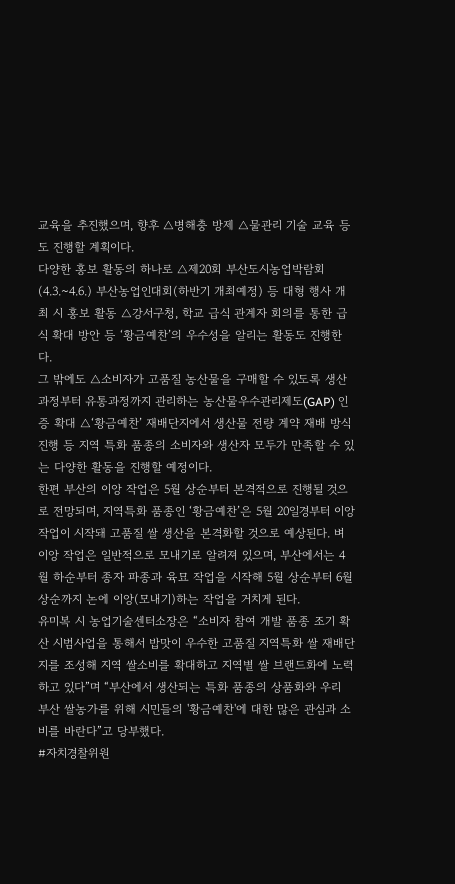교육을 추진했으며, 향후 △병해충 방제 △물관리 기술 교육 등도 진행할 계획이다.
다양한 홍보 활동의 하나로 △제20회 부산도시농업박람회(4.3.~4.6.) 부산농업인대회(하반기 개최예정) 등 대형 행사 개최 시 홍보 활동 △강서구청, 학교 급식 관계자 회의를 통한 급식 확대 방안 등 ‘황금예찬’의 우수성을 알리는 활동도 진행한다.
그 밖에도 △소비자가 고품질 농산물을 구매할 수 있도록 생산과정부터 유통과정까지 관리하는 농산물우수관리제도(GAP) 인증 확대 △‘황금예찬’ 재배단지에서 생산물 전량 계약 재배 방식 진행 등 지역 특화 품종의 소비자와 생산자 모두가 만족할 수 있는 다양한 활동을 진행할 예정이다.
한편 부산의 이앙 작업은 5월 상순부터 본격적으로 진행될 것으로 전망되며, 지역특화 품종인 ‘황금예찬’은 5월 20일경부터 이앙 작업이 시작돼 고품질 쌀 생산을 본격화할 것으로 예상된다. 벼 이앙 작업은 일반적으로 모내기로 알려져 있으며, 부산에서는 4월 하순부터 종자 파종과 육묘 작업을 시작해 5월 상순부터 6월 상순까지 논에 이앙(모내기)하는 작업을 거치게 된다.
유미복 시 농업기술센터소장은 “소비자 참여 개발 품종 조기 확산 시범사업을 통해서 밥맛이 우수한 고품질 지역특화 쌀 재배단지를 조성해 지역 쌀소비를 확대하고 지역별 쌀 브랜드화에 노력하고 있다”며 “부산에서 생산되는 특화 품종의 상품화와 우리 부산 쌀농가를 위해 시민들의 '황금예찬'에 대한 많은 관심과 소비를 바란다”고 당부했다.
#자치경찰위원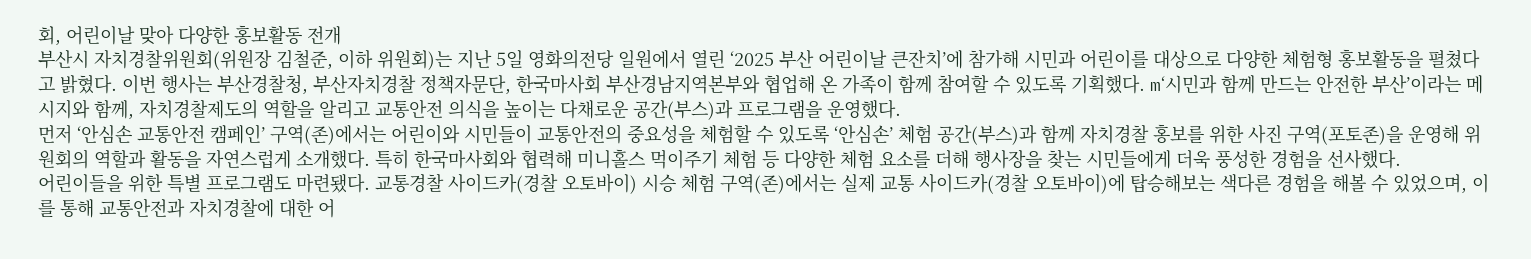회, 어린이날 맞아 다양한 홍보활동 전개
부산시 자치경찰위원회(위원장 김철준, 이하 위원회)는 지난 5일 영화의전당 일원에서 열린 ‘2025 부산 어린이날 큰잔치’에 참가해 시민과 어린이를 대상으로 다양한 체험형 홍보활동을 펼쳤다고 밝혔다. 이번 행사는 부산경찰청, 부산자치경찰 정책자문단, 한국마사회 부산경남지역본부와 협업해 온 가족이 함께 참여할 수 있도록 기획했다. m‘시민과 함께 만드는 안전한 부산’이라는 메시지와 함께, 자치경찰제도의 역할을 알리고 교통안전 의식을 높이는 다채로운 공간(부스)과 프로그램을 운영했다.
먼저 ‘안심손 교통안전 캠페인’ 구역(존)에서는 어린이와 시민들이 교통안전의 중요성을 체험할 수 있도록 ‘안심손’ 체험 공간(부스)과 함께 자치경찰 홍보를 위한 사진 구역(포토존)을 운영해 위원회의 역할과 활동을 자연스럽게 소개했다. 특히 한국마사회와 협력해 미니홀스 먹이주기 체험 등 다양한 체험 요소를 더해 행사장을 찾는 시민들에게 더욱 풍성한 경험을 선사했다.
어린이들을 위한 특별 프로그램도 마련됐다. 교통경찰 사이드카(경찰 오토바이) 시승 체험 구역(존)에서는 실제 교통 사이드카(경찰 오토바이)에 탑승해보는 색다른 경험을 해볼 수 있었으며, 이를 통해 교통안전과 자치경찰에 대한 어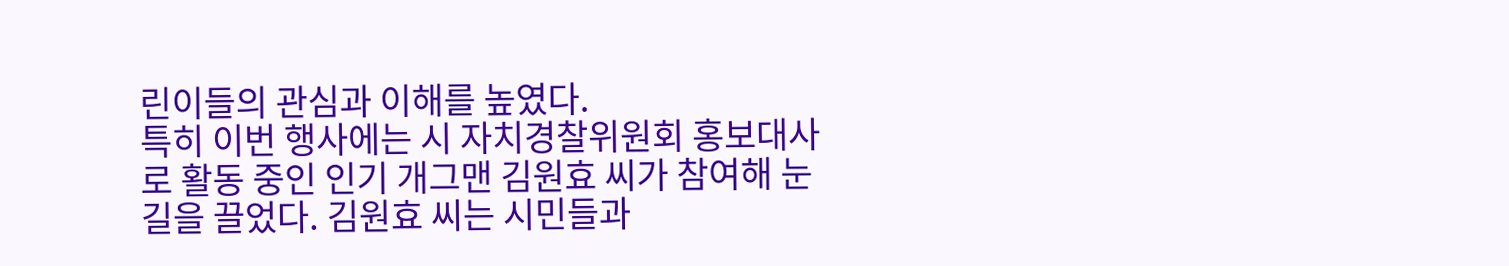린이들의 관심과 이해를 높였다.
특히 이번 행사에는 시 자치경찰위원회 홍보대사로 활동 중인 인기 개그맨 김원효 씨가 참여해 눈길을 끌었다. 김원효 씨는 시민들과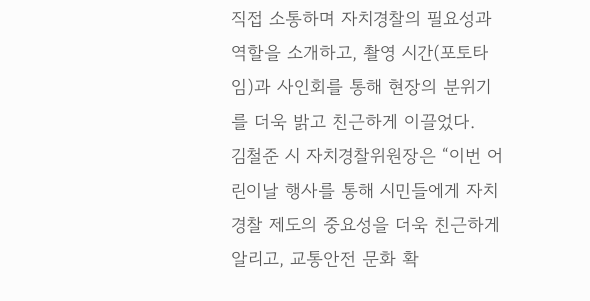직접 소통하며 자치경찰의 필요성과 역할을 소개하고, 촬영 시간(포토타임)과 사인회를 통해 현장의 분위기를 더욱 밝고 친근하게 이끌었다.
김철준 시 자치경찰위원장은 “이번 어린이날 행사를 통해 시민들에게 자치경찰 제도의 중요성을 더욱 친근하게 알리고, 교통안전 문화 확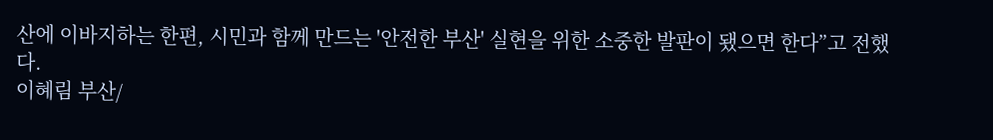산에 이바지하는 한편, 시민과 함께 만드는 '안전한 부산' 실현을 위한 소중한 발판이 됐으면 한다”고 전했다.
이혜림 부산/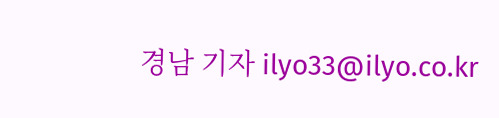경남 기자 ilyo33@ilyo.co.kr